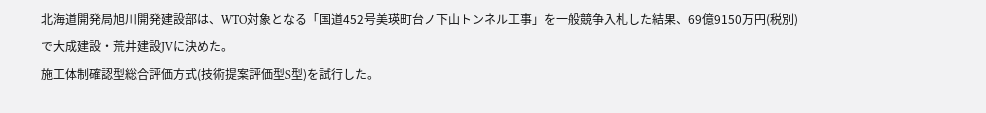北海道開発局旭川開発建設部は、WTO対象となる「国道452号美瑛町台ノ下山トンネル工事」を一般競争入札した結果、69億9150万円(税別)で大成建設・荒井建設JVに決めた。
施工体制確認型総合評価方式(技術提案評価型S型)を試行した。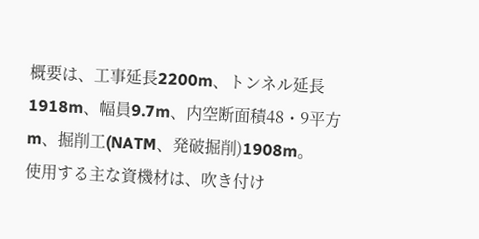概要は、工事延長2200m、トンネル延長1918m、幅員9.7m、内空断面積48・9平方m、掘削工(NATM、発破掘削)1908m。
使用する主な資機材は、吹き付け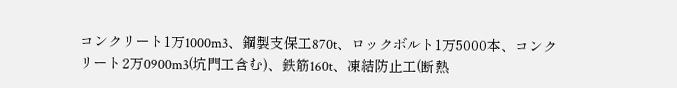コンクリート1万1000m3、鋼製支保工870t、ロックボルト1万5000本、コンクリート2万0900m3(坑門工含む)、鉄筋160t、凍結防止工(断熱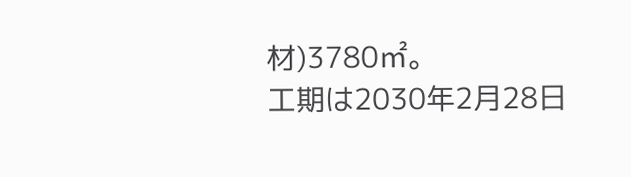材)3780㎡。
工期は2030年2月28日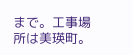まで。工事場所は美瑛町。